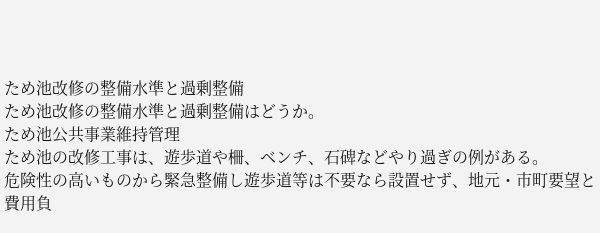ため池改修の整備水準と過剰整備
ため池改修の整備水準と過剰整備はどうか。
ため池公共事業維持管理
ため池の改修工事は、遊歩道や柵、ベンチ、石碑などやり過ぎの例がある。
危険性の高いものから緊急整備し遊歩道等は不要なら設置せず、地元・市町要望と費用負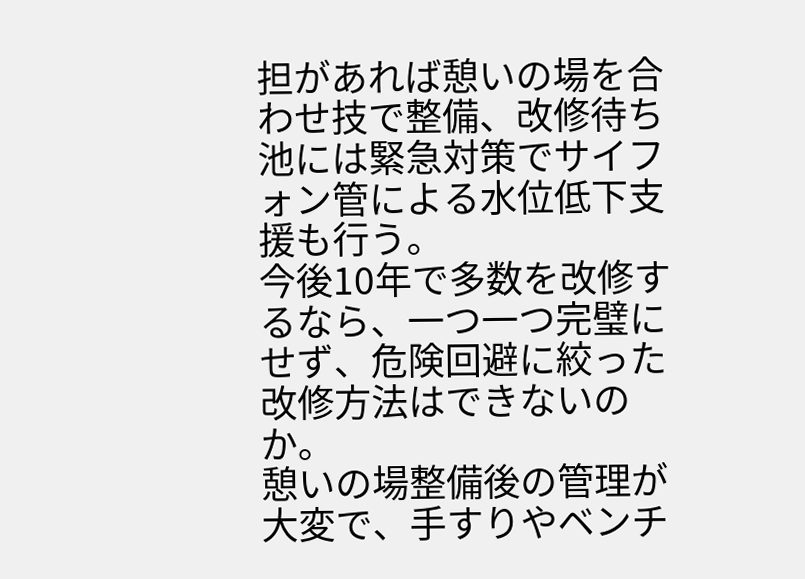担があれば憩いの場を合わせ技で整備、改修待ち池には緊急対策でサイフォン管による水位低下支援も行う。
今後10年で多数を改修するなら、一つ一つ完璧にせず、危険回避に絞った改修方法はできないのか。
憩いの場整備後の管理が大変で、手すりやベンチ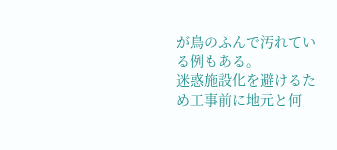が鳥のふんで汚れている例もある。
迷惑施設化を避けるため工事前に地元と何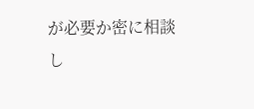が必要か密に相談し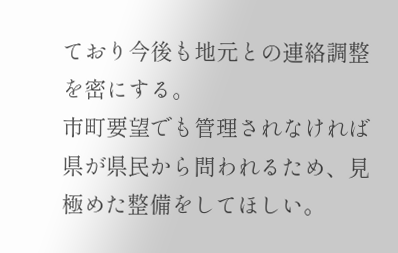ており今後も地元との連絡調整を密にする。
市町要望でも管理されなければ県が県民から問われるため、見極めた整備をしてほしい。